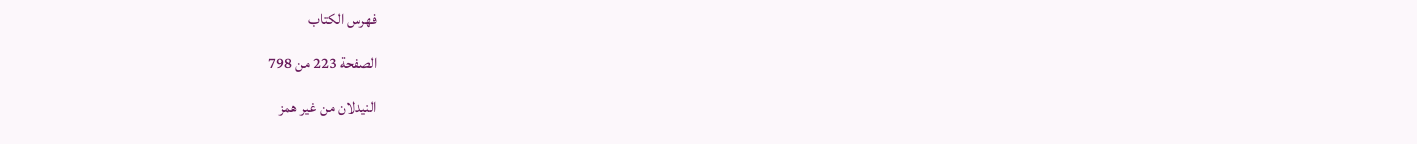فهرس الكتاب

الصفحة 223 من 798

النيدلان من غير همز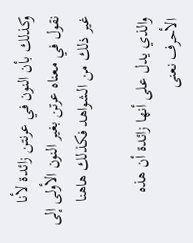وكذلك بأن النون في عرنتن زائدة لأنا نقول في معناه عرتن بغير النون الأولى إلى غير ذلك من الشواهد فكذلك هاهنا

والذي يدل على أنها زائدة أن هذه الأحرف نعنى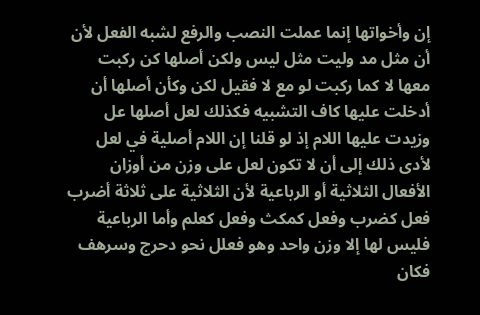إن وأخواتها إنما عملت النصب والرفع لشبه الفعل لأن أن مثل مد وليت مثل ليس ولكن أصلها كن ركبت معها لا كما ركبت لو مع لا فقيل لكن وكأن أصلها أن أدخلت عليها كاف التشبيه فكذلك لعل أصلها عل وزيدت عليها اللام إذ لو قلنا إن اللام أصلية في لعل لأدى ذلك إلى أن لا تكون لعل على وزن من أوزان الأفعال الثلاثية أو الرباعية لأن الثلاثية على ثلاثة أضرب فعل كضرب وفعل كمكث وفعل كعلم وأما الرباعية فليس لها إلا وزن واحد وهو فعلل نحو دحرج وسرهف فكان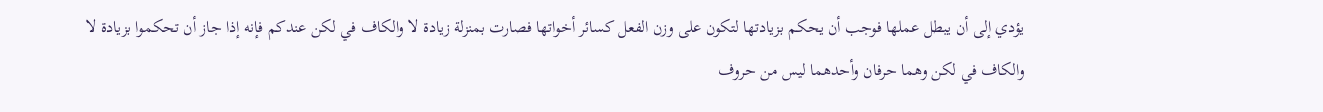يؤدي إلى أن يبطل عملها فوجب أن يحكم بزيادتها لتكون على وزن الفعل كسائر أخواتها فصارت بمنزلة زيادة لا والكاف في لكن عندكم فإنه إذا جاز أن تحكموا بزيادة لا والكاف في لكن وهما حرفان وأحدهما ليس من حروف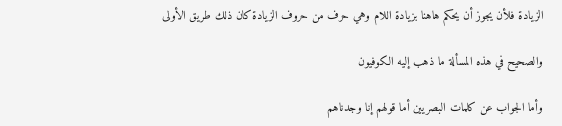الزيادة فلأن يجوز أن يحكم هاهنا بزيادة اللام وهي حرف من حروف الزيادة كان ذلك طريق الأولى

والصحيح في هذه المسألة ما ذهب إليه الكوفيون

وأما الجواب عن كلمات البصريين أما قولهم إنا وجدناهم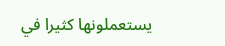يستعملونها كثيرا في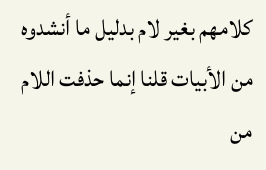كلامهم بغير لام بدليل ما أنشدوه من الأبيات قلنا إنما حذفت اللام من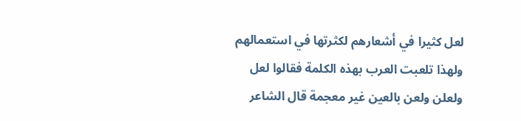لعل كثيرا في أشعارهم لكثرتها في استعمالهم ولهذا تلعبت العرب بهذه الكلمة فقالوا لعل ولعلن ولعن بالعين غير معجمة قال الشاعر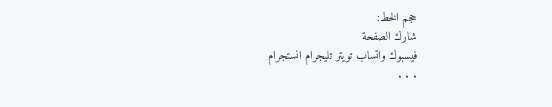حجم الخط:
شارك الصفحة
فيسبوك واتساب تويتر تليجرام انستجرام
. . .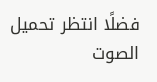فضلًا انتظر تحميل الصوت